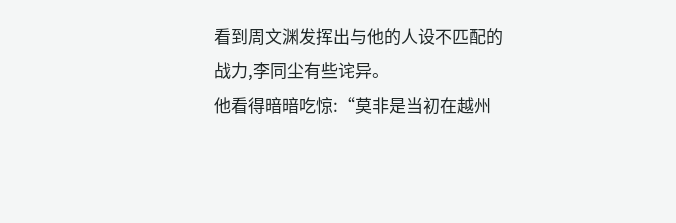看到周文渊发挥出与他的人设不匹配的战力,李同尘有些诧异。
他看得暗暗吃惊:“莫非是当初在越州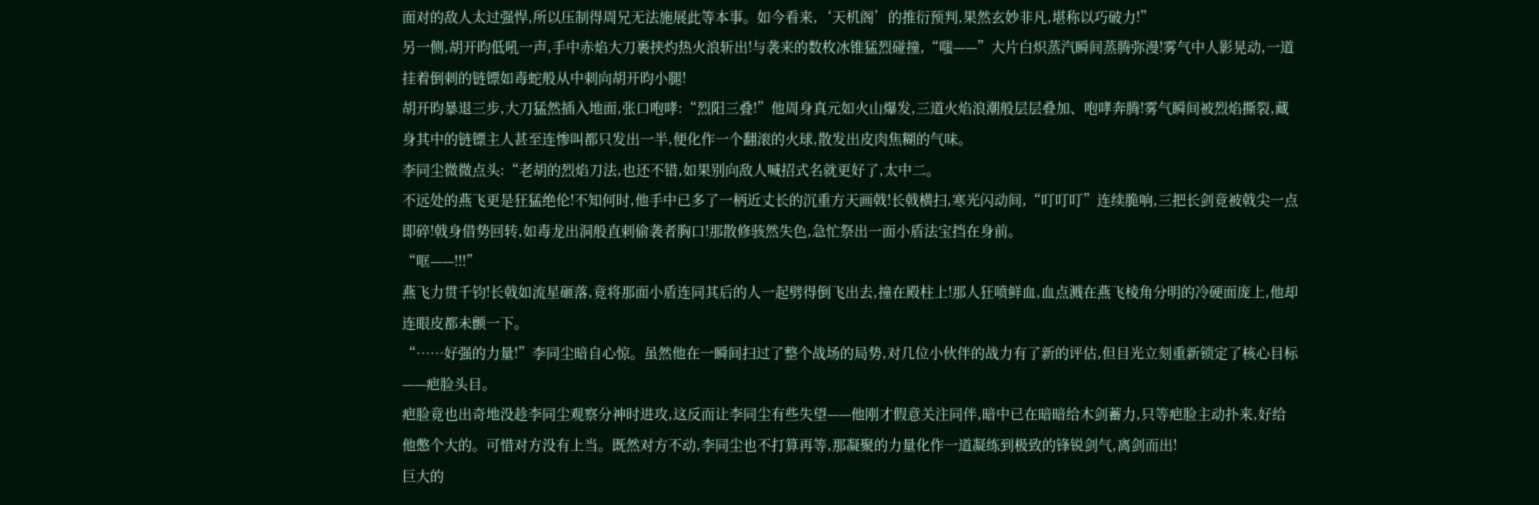面对的敌人太过强悍,所以压制得周兄无法施展此等本事。如今看来,‘天机阁’的推衍预判,果然玄妙非凡,堪称以巧破力!”
另一侧,胡开昀低吼一声,手中赤焰大刀裹挟灼热火浪斩出!与袭来的数枚冰锥猛烈碰撞,“嗤——”大片白炽蒸汽瞬间蒸腾弥漫!雾气中人影晃动,一道挂着倒刺的链镖如毒蛇般从中刺向胡开昀小腿!
胡开昀暴退三步,大刀猛然插入地面,张口咆哮:“烈阳三叠!”他周身真元如火山爆发,三道火焰浪潮般层层叠加、咆哮奔腾!雾气瞬间被烈焰撕裂,藏身其中的链镖主人甚至连惨叫都只发出一半,便化作一个翻滚的火球,散发出皮肉焦糊的气味。
李同尘微微点头:“老胡的烈焰刀法,也还不错,如果别向敌人喊招式名就更好了,太中二。
不远处的燕飞更是狂猛绝伦!不知何时,他手中已多了一柄近丈长的沉重方天画戟!长戟横扫,寒光闪动间,“叮叮叮”连续脆响,三把长剑竟被戟尖一点即碎!戟身借势回转,如毒龙出洞般直刺偷袭者胸口!那散修骇然失色,急忙祭出一面小盾法宝挡在身前。
“哐——!!!”
燕飞力贯千钧!长戟如流星砸落,竟将那面小盾连同其后的人一起劈得倒飞出去,撞在殿柱上!那人狂喷鲜血,血点溅在燕飞棱角分明的冷硬面庞上,他却连眼皮都未颤一下。
“……好强的力量!”李同尘暗自心惊。虽然他在一瞬间扫过了整个战场的局势,对几位小伙伴的战力有了新的评估,但目光立刻重新锁定了核心目标——疤脸头目。
疤脸竟也出奇地没趁李同尘观察分神时进攻,这反而让李同尘有些失望——他刚才假意关注同伴,暗中已在暗暗给木剑蓄力,只等疤脸主动扑来,好给他憋个大的。可惜对方没有上当。既然对方不动,李同尘也不打算再等,那凝聚的力量化作一道凝练到极致的锋锐剑气,离剑而出!
巨大的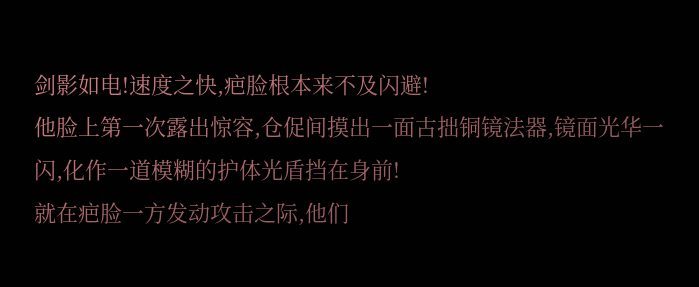剑影如电!速度之快,疤脸根本来不及闪避!
他脸上第一次露出惊容,仓促间摸出一面古拙铜镜法器,镜面光华一闪,化作一道模糊的护体光盾挡在身前!
就在疤脸一方发动攻击之际,他们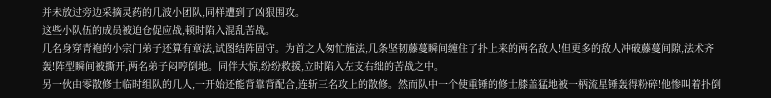并未放过旁边采摘灵药的几波小团队,同样遭到了凶狠围攻。
这些小队伍的成员被迫仓促应战,顿时陷入混乱苦战。
几名身穿青袍的小宗门弟子还算有章法,试图结阵固守。为首之人匆忙施法,几条坚韧藤蔓瞬间缠住了扑上来的两名敌人!但更多的敌人冲破藤蔓间隙,法术齐轰!阵型瞬间被撕开,两名弟子闷哼倒地。同伴大惊,纷纷救援,立时陷入左支右绌的苦战之中。
另一伙由零散修士临时组队的几人,一开始还能背靠背配合,连斩三名攻上的散修。然而队中一个使重锤的修士膝盖猛地被一柄流星锤轰得粉碎!他惨叫着扑倒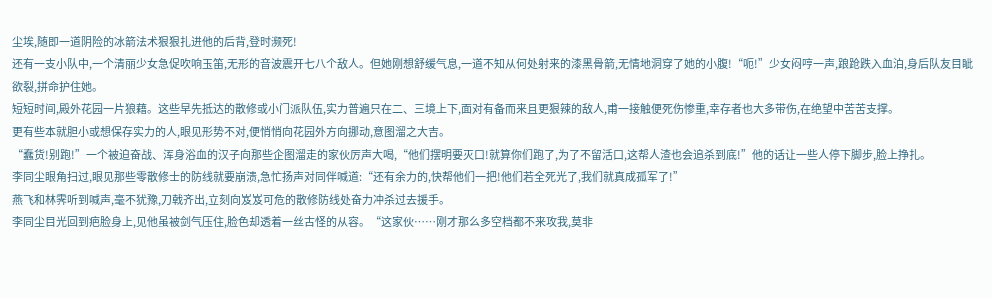尘埃,随即一道阴险的冰箭法术狠狠扎进他的后背,登时濒死!
还有一支小队中,一个清丽少女急促吹响玉笛,无形的音波震开七八个敌人。但她刚想舒缓气息,一道不知从何处射来的漆黑骨箭,无情地洞穿了她的小腹!“呃!”少女闷哼一声,踉跄跌入血泊,身后队友目眦欲裂,拼命护住她。
短短时间,殿外花园一片狼藉。这些早先抵达的散修或小门派队伍,实力普遍只在二、三境上下,面对有备而来且更狠辣的敌人,甫一接触便死伤惨重,幸存者也大多带伤,在绝望中苦苦支撑。
更有些本就胆小或想保存实力的人,眼见形势不对,便悄悄向花园外方向挪动,意图溜之大吉。
“蠢货!别跑!”一个被迫奋战、浑身浴血的汉子向那些企图溜走的家伙厉声大喝,“他们摆明要灭口!就算你们跑了,为了不留活口,这帮人渣也会追杀到底!”他的话让一些人停下脚步,脸上挣扎。
李同尘眼角扫过,眼见那些零散修士的防线就要崩溃,急忙扬声对同伴喊道:“还有余力的,快帮他们一把!他们若全死光了,我们就真成孤军了!”
燕飞和林霁听到喊声,毫不犹豫,刀戟齐出,立刻向岌岌可危的散修防线处奋力冲杀过去援手。
李同尘目光回到疤脸身上,见他虽被剑气压住,脸色却透着一丝古怪的从容。“这家伙……刚才那么多空档都不来攻我,莫非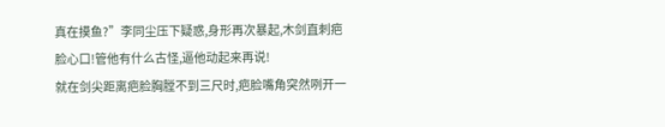真在摸鱼?”李同尘压下疑惑,身形再次暴起,木剑直刺疤脸心口!管他有什么古怪,逼他动起来再说!
就在剑尖距离疤脸胸膛不到三尺时,疤脸嘴角突然咧开一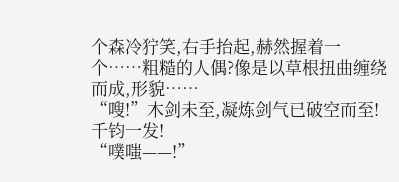个森冷狞笑,右手抬起,赫然握着一个……粗糙的人偶?像是以草根扭曲缠绕而成,形貌……
“嗖!”木剑未至,凝炼剑气已破空而至!
千钧一发!
“噗嗤——!”